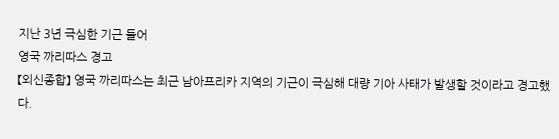지난 3년 극심한 기근 들어
영국 까리따스 경고
【외신종합】 영국 까리따스는 최근 남아프리카 지역의 기근이 극심해 대량 기아 사태가 발생할 것이라고 경고했다.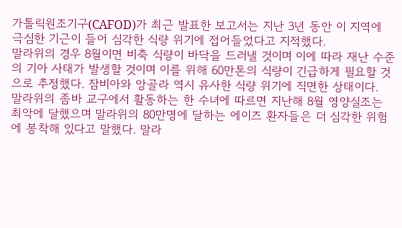가톨릭원조기구(CAFOD)가 최근 발표한 보고서는 지난 3년 동안 이 지역에 극심한 기근이 들어 심각한 식량 위기에 접어들었다고 지적했다.
말라위의 경우 8월이면 비축 식량이 바닥을 드러낼 것이며 이에 따라 재난 수준의 기아 사태가 발생할 것이며 이를 위해 60만톤의 식량이 긴급하게 필요할 것으로 추정했다. 잠비아와 앙골라 역시 유사한 식량 위기에 직면한 상태이다.
말라위의 좀바 교구에서 활동하는 한 수녀에 따르면 지난해 8월 영양실조는 최악에 달했으며 말라위의 80만명에 달하는 에이즈 환자들은 더 심각한 위험에 봉착해 있다고 말했다. 말라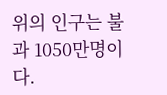위의 인구는 불과 1050만명이다.